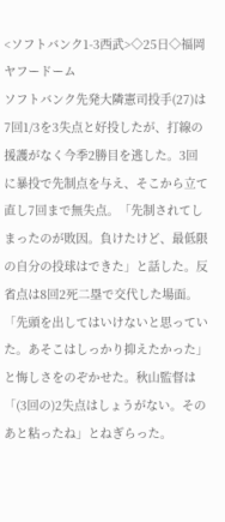<ソフトバンク1-3西武>◇25日◇福岡ヤフードーム
ソフトバンク先発大隣憲司投手(27)は7回1/3を3失点と好投したが、打線の援護がなく今季2勝目を逃した。3回に暴投で先制点を与え、そこから立て直し7回まで無失点。「先制されてしまったのが敗因。負けたけど、最低限の自分の投球はできた」と話した。反省点は8回2死二塁で交代した場面。「先頭を出してはいけないと思っていた。あそこはしっかり抑えたかった」と悔しさをのぞかせた。秋山監督は「(3回の)2失点はしょうがない。そのあと粘ったね」とねぎらった。